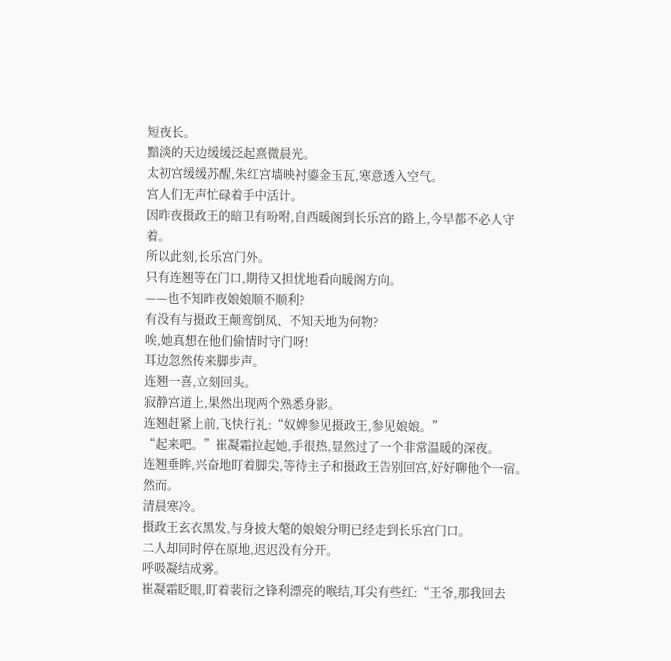短夜长。
黯淡的天边缓缓泛起熹微晨光。
太初宫缓缓苏醒,朱红宫墙映衬鎏金玉瓦,寒意透入空气。
宫人们无声忙碌着手中活计。
因昨夜摄政王的暗卫有吩咐,自西暖阁到长乐宫的路上,今早都不必人守着。
所以此刻,长乐宫门外。
只有连翘等在门口,期待又担忧地看向暖阁方向。
——也不知昨夜娘娘顺不顺利?
有没有与摄政王颠鸾倒凤、不知天地为何物?
唉,她真想在他们偷情时守门呀!
耳边忽然传来脚步声。
连翘一喜,立刻回头。
寂静宫道上,果然出现两个熟悉身影。
连翘赶紧上前,飞快行礼:“奴婢参见摄政王,参见娘娘。”
“起来吧。”崔凝霜拉起她,手很热,显然过了一个非常温暖的深夜。
连翘垂眸,兴奋地盯着脚尖,等待主子和摄政王告别回宫,好好聊他个一宿。
然而。
清晨寒冷。
摄政王玄衣黑发,与身披大氅的娘娘分明已经走到长乐宫门口。
二人却同时停在原地,迟迟没有分开。
呼吸凝结成雾。
崔凝霜眨眼,盯着裴衍之锋利漂亮的喉结,耳尖有些红:“王爷,那我回去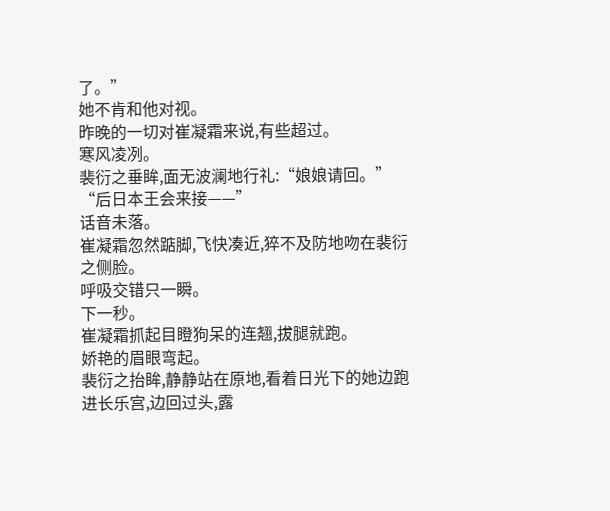了。”
她不肯和他对视。
昨晚的一切对崔凝霜来说,有些超过。
寒风凌冽。
裴衍之垂眸,面无波澜地行礼:“娘娘请回。”
“后日本王会来接——”
话音未落。
崔凝霜忽然踮脚,飞快凑近,猝不及防地吻在裴衍之侧脸。
呼吸交错只一瞬。
下一秒。
崔凝霜抓起目瞪狗呆的连翘,拔腿就跑。
娇艳的眉眼弯起。
裴衍之抬眸,静静站在原地,看着日光下的她边跑进长乐宫,边回过头,露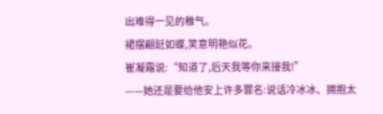出难得一见的稚气。
裙摆翩跹如蝶,笑意明艳似花。
崔凝霜说:“知道了,后天我等你来接我!”
——她还是要给他安上许多罪名:说话冷冰冰、拥抱太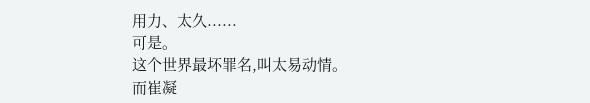用力、太久......
可是。
这个世界最坏罪名,叫太易动情。
而崔凝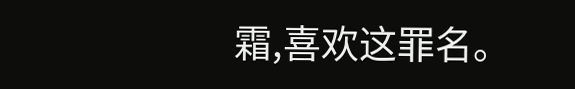霜,喜欢这罪名。